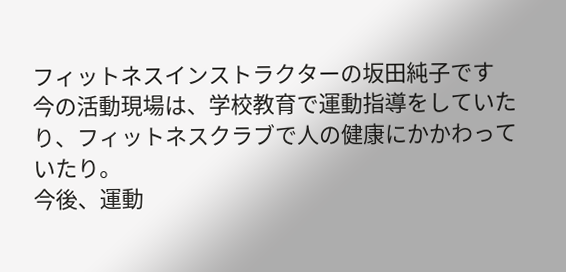フィットネスインストラクターの坂田純子です
今の活動現場は、学校教育で運動指導をしていたり、フィットネスクラブで人の健康にかかわっていたり。
今後、運動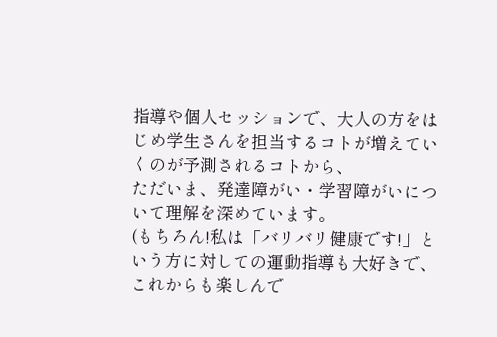指導や個人セッションで、大人の方をはじめ学生さんを担当するコトが増えていくのが予測されるコトから、
ただいま、発達障がい・学習障がいについて理解を深めています。
(もちろん!私は「バリバリ健康です!」という方に対しての運動指導も大好きで、これからも楽しんで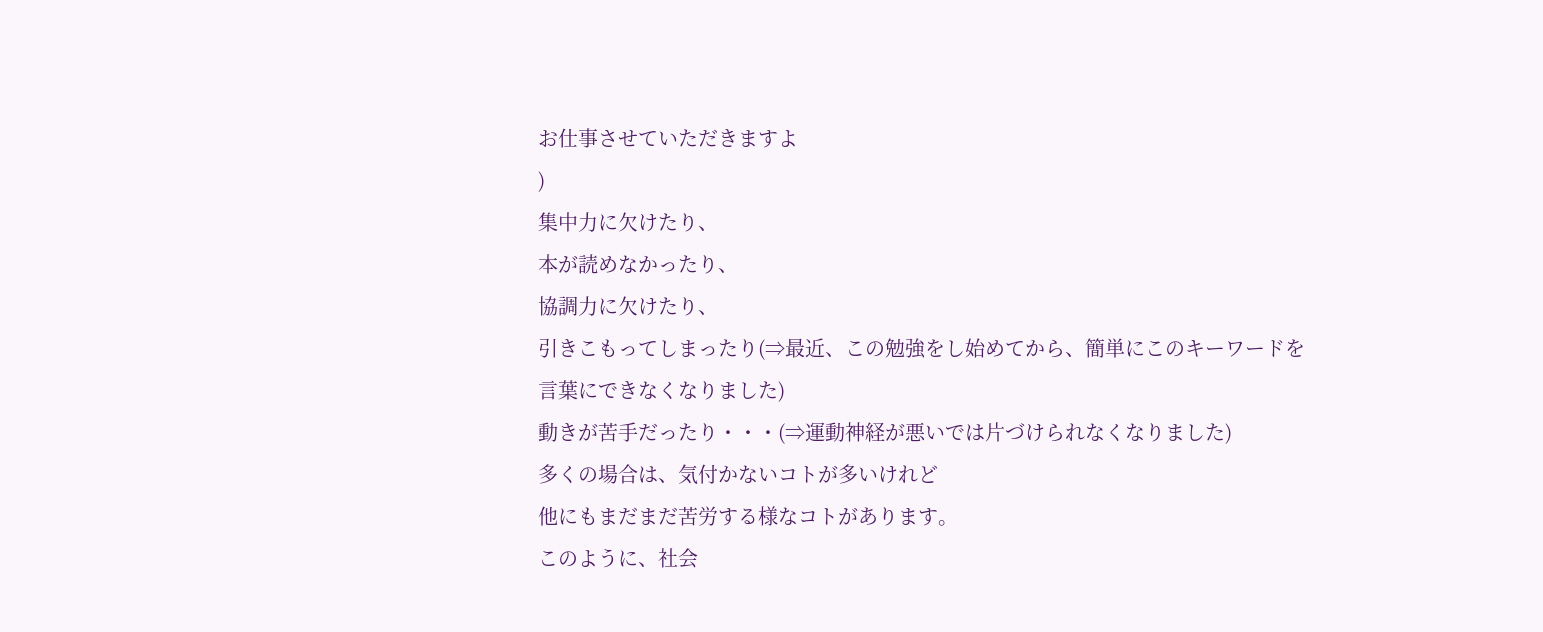お仕事させていただきますよ
)
集中力に欠けたり、
本が読めなかったり、
協調力に欠けたり、
引きこもってしまったり(⇒最近、この勉強をし始めてから、簡単にこのキーワードを言葉にできなくなりました)
動きが苦手だったり・・・(⇒運動神経が悪いでは片づけられなくなりました)
多くの場合は、気付かないコトが多いけれど
他にもまだまだ苦労する様なコトがあります。
このように、社会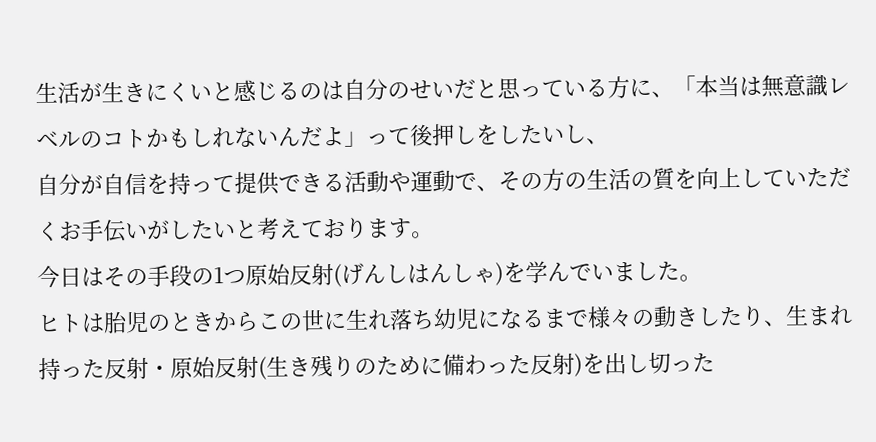生活が生きにくいと感じるのは自分のせいだと思っている方に、「本当は無意識レベルのコトかもしれないんだよ」って後押しをしたいし、
自分が自信を持って提供できる活動や運動で、その方の生活の質を向上していただくお手伝いがしたいと考えております。
今日はその手段の1つ原始反射(げんしはんしゃ)を学んでいました。
ヒトは胎児のときからこの世に生れ落ち幼児になるまで様々の動きしたり、生まれ持った反射・原始反射(生き残りのために備わった反射)を出し切った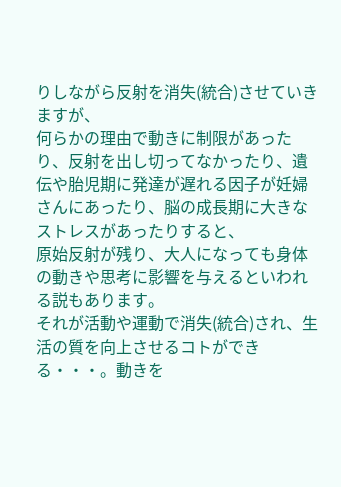りしながら反射を消失(統合)させていきますが、
何らかの理由で動きに制限があったり、反射を出し切ってなかったり、遺伝や胎児期に発達が遅れる因子が妊婦さんにあったり、脳の成長期に大きなストレスがあったりすると、
原始反射が残り、大人になっても身体の動きや思考に影響を与えるといわれる説もあります。
それが活動や運動で消失(統合)され、生活の質を向上させるコトができる・・・。動きを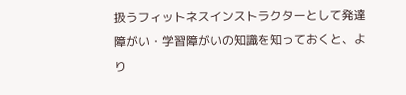扱うフィットネスインストラクターとして発達障がい・学習障がいの知識を知っておくと、より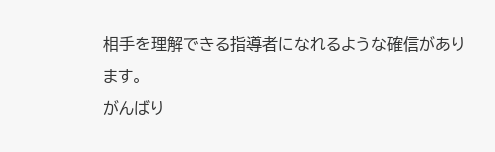相手を理解できる指導者になれるような確信があります。
がんばり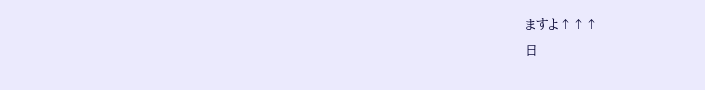ますよ↑↑↑
日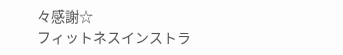々感謝☆
フィットネスインストラ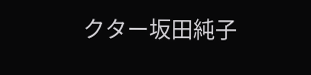クター坂田純子